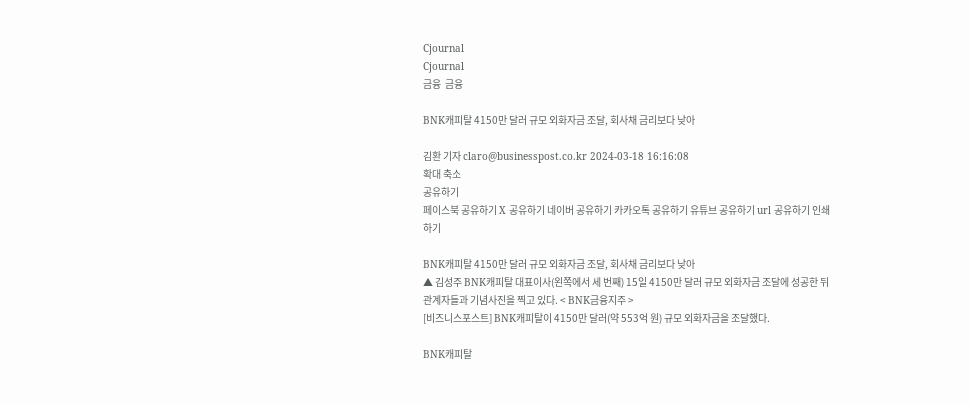Cjournal
Cjournal
금융  금융

BNK캐피탈 4150만 달러 규모 외화자금 조달, 회사채 금리보다 낮아

김환 기자 claro@businesspost.co.kr 2024-03-18 16:16:08
확대 축소
공유하기
페이스북 공유하기 X 공유하기 네이버 공유하기 카카오톡 공유하기 유튜브 공유하기 url 공유하기 인쇄하기

BNK캐피탈 4150만 달러 규모 외화자금 조달, 회사채 금리보다 낮아
▲ 김성주 BNK캐피탈 대표이사(왼쪽에서 세 번째) 15일 4150만 달러 규모 외화자금 조달에 성공한 뒤 관계자들과 기념사진을 찍고 있다. < BNK금융지주 >
[비즈니스포스트] BNK캐피탈이 4150만 달러(약 553억 원) 규모 외화자금을 조달했다.

BNK캐피탈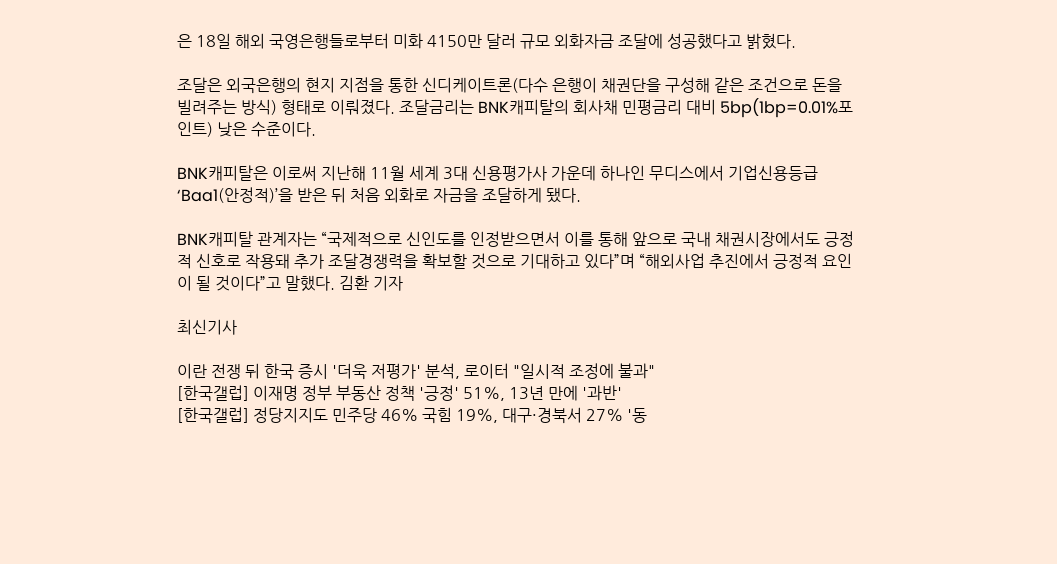은 18일 해외 국영은행들로부터 미화 4150만 달러 규모 외화자금 조달에 성공했다고 밝혔다.

조달은 외국은행의 현지 지점을 통한 신디케이트론(다수 은행이 채권단을 구성해 같은 조건으로 돈을 빌려주는 방식) 형태로 이뤄졌다. 조달금리는 BNK캐피탈의 회사채 민평금리 대비 5bp(1bp=0.01%포인트) 낮은 수준이다.

BNK캐피탈은 이로써 지난해 11월 세계 3대 신용평가사 가운데 하나인 무디스에서 기업신용등급 ‘Baa1(안정적)’을 받은 뒤 처음 외화로 자금을 조달하게 됐다.

BNK캐피탈 관계자는 “국제적으로 신인도를 인정받으면서 이를 통해 앞으로 국내 채권시장에서도 긍정적 신호로 작용돼 추가 조달경쟁력을 확보할 것으로 기대하고 있다”며 “해외사업 추진에서 긍정적 요인이 될 것이다”고 말했다. 김환 기자

최신기사

이란 전쟁 뒤 한국 증시 '더욱 저평가' 분석, 로이터 "일시적 조정에 불과"
[한국갤럽] 이재명 정부 부동산 정책 '긍정' 51%, 13년 만에 '과반'
[한국갤럽] 정당지지도 민주당 46% 국힘 19%, 대구·경북서 27% '동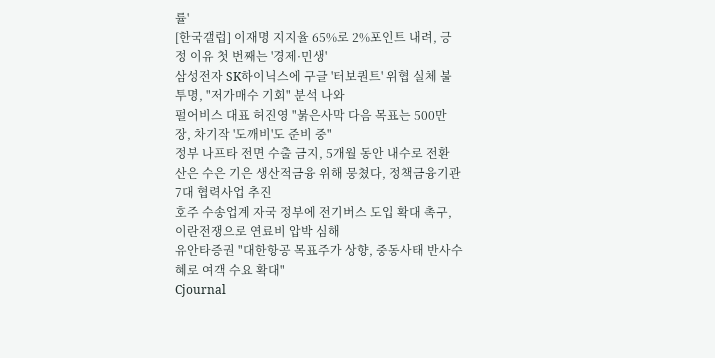률'
[한국갤럽] 이재명 지지율 65%로 2%포인트 내려, 긍정 이유 첫 번째는 '경제·민생'
삼성전자 SK하이닉스에 구글 '터보퀀트' 위협 실체 불투명, "저가매수 기회" 분석 나와
펄어비스 대표 허진영 "붉은사막 다음 목표는 500만 장, 차기작 '도깨비'도 준비 중"
정부 나프타 전면 수출 금지, 5개월 동안 내수로 전환
산은 수은 기은 생산적금융 위해 뭉쳤다, 정책금융기관 7대 협력사업 추진
호주 수송업계 자국 정부에 전기버스 도입 확대 촉구, 이란전쟁으로 연료비 압박 심해
유안타증권 "대한항공 목표주가 상향, 중동사태 반사수혜로 여객 수요 확대"
Cjournal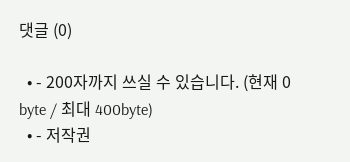댓글 (0)

  • - 200자까지 쓰실 수 있습니다. (현재 0 byte / 최대 400byte)
  • - 저작권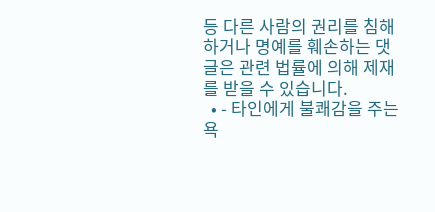등 다른 사람의 권리를 침해하거나 명예를 훼손하는 댓글은 관련 법률에 의해 제재를 받을 수 있습니다.
  • - 타인에게 불쾌감을 주는 욕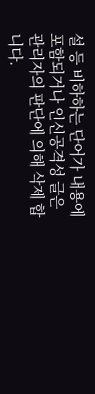설 등 비하하는 단어가 내용에 포함되거나 인신공격성 글은 관리자의 판단에 의해 삭제 합니다.